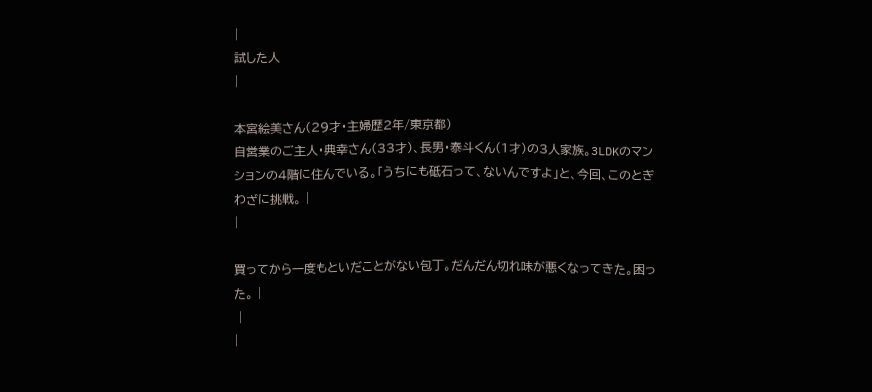|
試した人
|

本宮絵美さん(29才・主婦歴2年/東京都)
自営業のご主人・典幸さん(33才)、長男・泰斗くん(1才)の3人家族。3LDKのマンションの4階に住んでいる。「うちにも砥石って、ないんですよ」と、今回、このとぎわざに挑戦。 |
|

買ってから一度もといだことがない包丁。だんだん切れ味が悪くなってきた。困った。 |
 |
|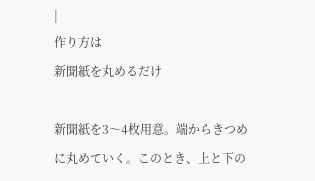|
作り方は
新聞紙を丸めるだけ

新聞紙を3〜4枚用意。端からきつめに丸めていく。このとき、上と下の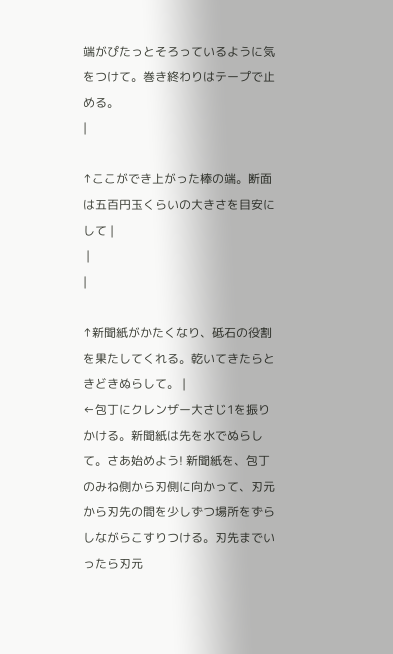端がぴたっとそろっているように気をつけて。巻き終わりはテープで止める。
|

↑ここができ上がった棒の端。断面は五百円玉くらいの大きさを目安にして |
 |
|

↑新聞紙がかたくなり、砥石の役割を果たしてくれる。乾いてきたらときどきぬらして。 |
←包丁にクレンザー大さじ1を振りかける。新聞紙は先を水でぬらして。さあ始めよう! 新聞紙を、包丁のみね側から刃側に向かって、刃元から刃先の間を少しずつ場所をずらしながらこすりつける。刃先までいったら刃元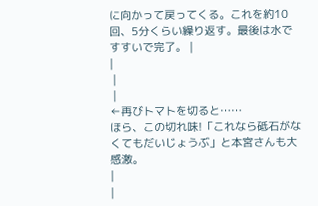に向かって戻ってくる。これを約10回、5分くらい繰り返す。最後は水ですすいで完了。 |
|
 |
 |
←再びトマトを切ると……
ほら、この切れ味!「これなら砥石がなくてもだいじょうぶ」と本宮さんも大感激。
|
|